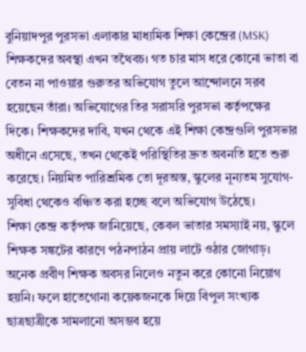বুনিয়াদপুর পুরসভা এলাকার মাধ্যমিক শিক্ষা কেন্দ্রের (MSK) শিক্ষকদের অবস্থা এখন তথৈবচ। গত চার মাস ধরে কোনো ভাতা বা বেতন না পাওয়ার গুরুতর অভিযোগ তুলে আন্দোলনে সরব হয়েছেন তাঁরা। অভিযোগের তির সরাসরি পুরসভা কর্তৃপক্ষের দিকে। শিক্ষকদের দাবি, যখন থেকে এই শিক্ষা কেন্দ্রগুলি পুরসভার অধীনে এসেছে, তখন থেকেই পরিস্থিতির দ্রুত অবনতি হতে শুরু করেছে। নিয়মিত পারিশ্রমিক তো দূরঅস্ত, স্কুলের নূন্যতম সুযোগ-সুবিধা থেকেও বঞ্চিত করা হচ্ছে বলে অভিযোগ উঠেছে।
শিক্ষা কেন্দ্র কর্তৃপক্ষ জানিয়েছে, কেবল ভাতার সমস্যাই নয়, স্কুলে শিক্ষক সঙ্কটের কারণে পঠনপাঠন প্রায় লাটে ওঠার জোগাড়। অনেক প্রবীণ শিক্ষক অবসর নিলেও নতুন করে কোনো নিয়োগ হয়নি। ফলে হাতেগোনা কয়েকজনকে দিয়ে বিপুল সংখ্যক ছাত্রছাত্রীকে সামলানো অসম্ভব হয়ে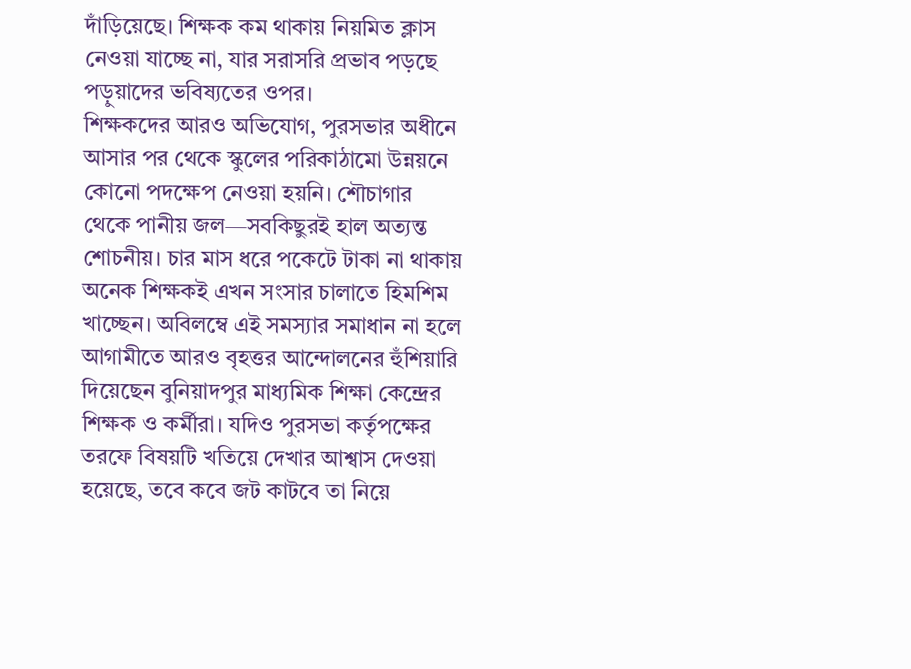দাঁড়িয়েছে। শিক্ষক কম থাকায় নিয়মিত ক্লাস নেওয়া যাচ্ছে না, যার সরাসরি প্রভাব পড়ছে পড়ুয়াদের ভবিষ্যতের ওপর।
শিক্ষকদের আরও অভিযোগ, পুরসভার অধীনে আসার পর থেকে স্কুলের পরিকাঠামো উন্নয়নে কোনো পদক্ষেপ নেওয়া হয়নি। শৌচাগার থেকে পানীয় জল—সবকিছুরই হাল অত্যন্ত শোচনীয়। চার মাস ধরে পকেটে টাকা না থাকায় অনেক শিক্ষকই এখন সংসার চালাতে হিমশিম খাচ্ছেন। অবিলম্বে এই সমস্যার সমাধান না হলে আগামীতে আরও বৃহত্তর আন্দোলনের হুঁশিয়ারি দিয়েছেন বুনিয়াদপুর মাধ্যমিক শিক্ষা কেন্দ্রের শিক্ষক ও কর্মীরা। যদিও পুরসভা কর্তৃপক্ষের তরফে বিষয়টি খতিয়ে দেখার আশ্বাস দেওয়া হয়েছে, তবে কবে জট কাটবে তা নিয়ে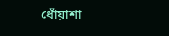ধোঁয়াশা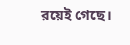রয়েই গেছে।